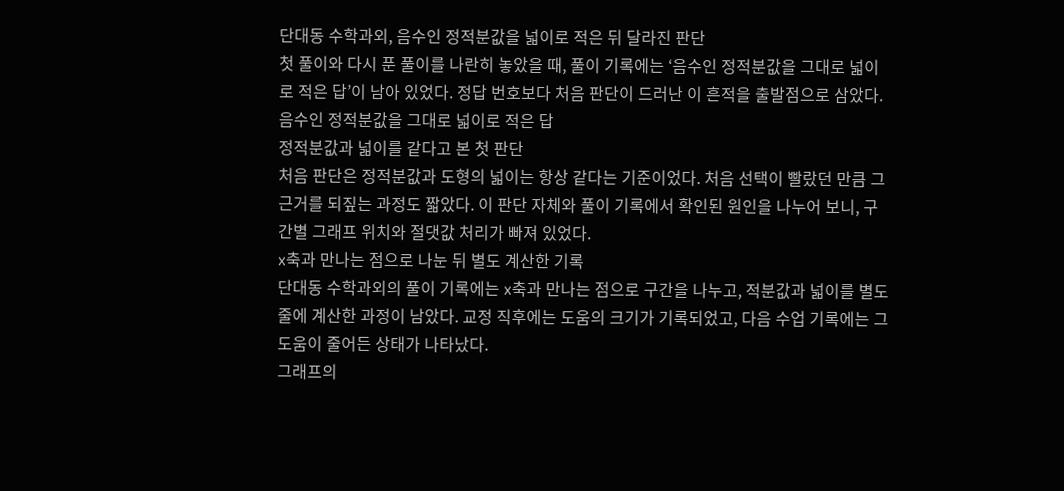단대동 수학과외, 음수인 정적분값을 넓이로 적은 뒤 달라진 판단
첫 풀이와 다시 푼 풀이를 나란히 놓았을 때, 풀이 기록에는 ‘음수인 정적분값을 그대로 넓이로 적은 답’이 남아 있었다. 정답 번호보다 처음 판단이 드러난 이 흔적을 출발점으로 삼았다.
음수인 정적분값을 그대로 넓이로 적은 답
정적분값과 넓이를 같다고 본 첫 판단
처음 판단은 정적분값과 도형의 넓이는 항상 같다는 기준이었다. 처음 선택이 빨랐던 만큼 그 근거를 되짚는 과정도 짧았다. 이 판단 자체와 풀이 기록에서 확인된 원인을 나누어 보니, 구간별 그래프 위치와 절댓값 처리가 빠져 있었다.
x축과 만나는 점으로 나눈 뒤 별도 계산한 기록
단대동 수학과외의 풀이 기록에는 x축과 만나는 점으로 구간을 나누고, 적분값과 넓이를 별도 줄에 계산한 과정이 남았다. 교정 직후에는 도움의 크기가 기록되었고, 다음 수업 기록에는 그 도움이 줄어든 상태가 나타났다.
그래프의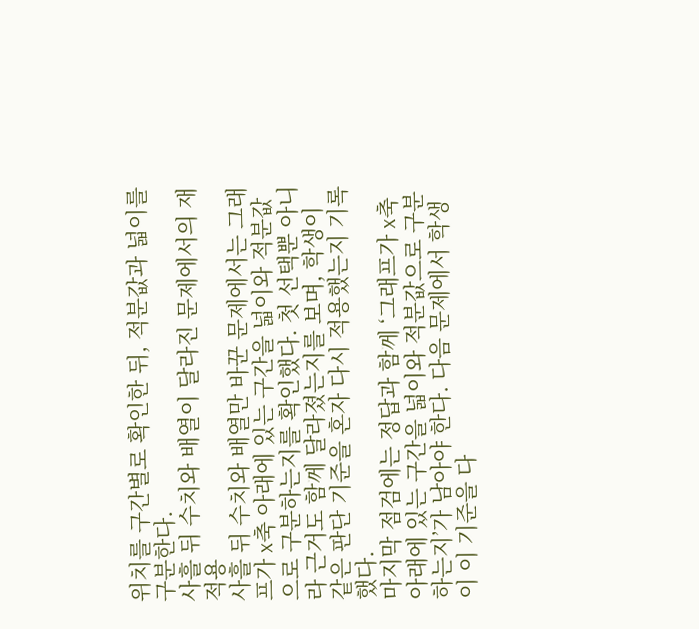위치를 구간별로 확인한 뒤, 적분값과 넓이를 구분한다.
사흘 뒤 수치와 배열이 달라진 문제에서의 재적용
사흘 뒤 수치와 배열만 바꾼 문제에서는 그래프가 x축 아래에 있는 구간을 넓이와 적분값으로 구분하는지를 확인했다. 첫 선택뿐 아니라 근거도 함께 달라졌는지를 보며, 학생이 같은 판단 기준을 혼자 다시 적용했는지 기록했다.
마지막 점검에는 정답과 함께 ‘그래프가 x축 아래에 있는 구간을 넓이와 적분값으로 구분하는지’가 남아야 한다. 다음 문제에서 학생이 이 기준을 다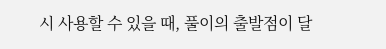시 사용할 수 있을 때, 풀이의 출발점이 달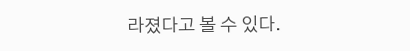라졌다고 볼 수 있다.